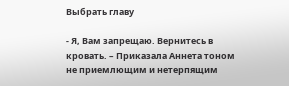Выбрать главу

- Я, Вам запрещаю. Вернитесь в кровать. – Приказала Аннета тоном не приемлющим и нетерпящим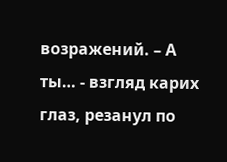возражений. – А ты… - взгляд карих глаз, резанул по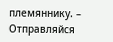племяннику. – Отправляйся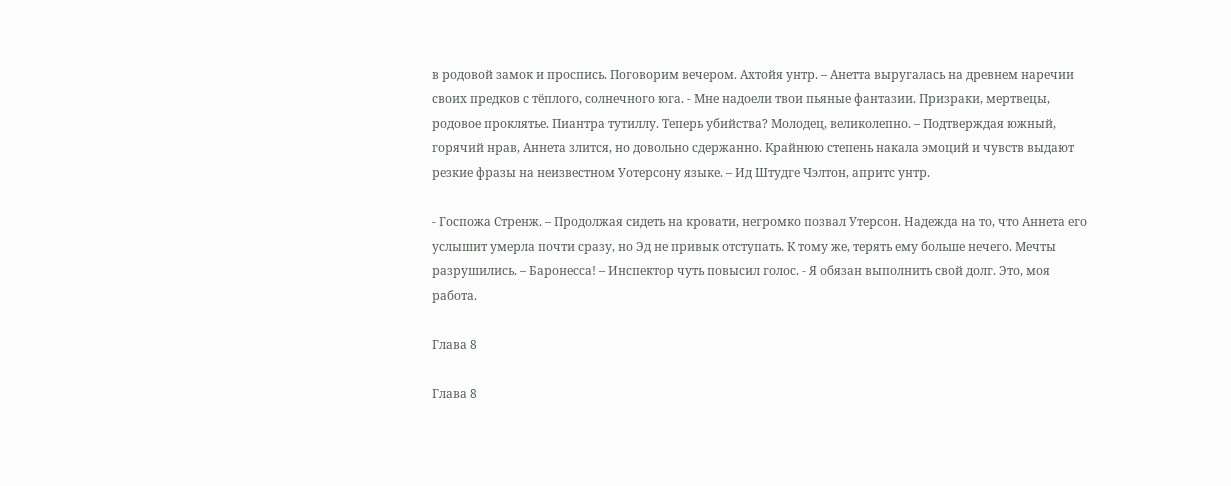в родовой замок и проспись. Поговорим вечером. Ахтойя унтр. – Анетта выругалась на древнем наречии своих предков с тёплого, солнечного юга. - Мне надоели твои пьяные фантазии. Призраки, мертвецы, родовое проклятье. Пиантра тутиллу. Теперь убийства? Молодец, великолепно. – Подтверждая южный, горячий нрав, Аннета злится, но довольно сдержанно. Крайнюю степень накала эмоций и чувств выдают резкие фразы на неизвестном Уотерсону языке. – Ид Штудге Чэлтон, апритс унтр.

- Госпожа Стренж. – Продолжая сидеть на кровати, негромко позвал Утерсон. Надежда на то, что Аннета его услышит умерла почти сразу, но Эд не привык отступать. К тому же, терять ему больше нечего. Мечты разрушились. – Баронесса! – Инспектор чуть повысил голос. - Я обязан выполнить свой долг. Это, моя работа.

Глава 8

Глава 8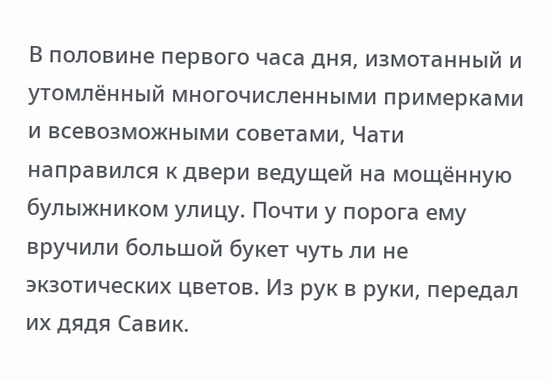В половине первого часа дня, измотанный и утомлённый многочисленными примерками и всевозможными советами, Чати направился к двери ведущей на мощённую булыжником улицу. Почти у порога ему вручили большой букет чуть ли не экзотических цветов. Из рук в руки, передал их дядя Савик.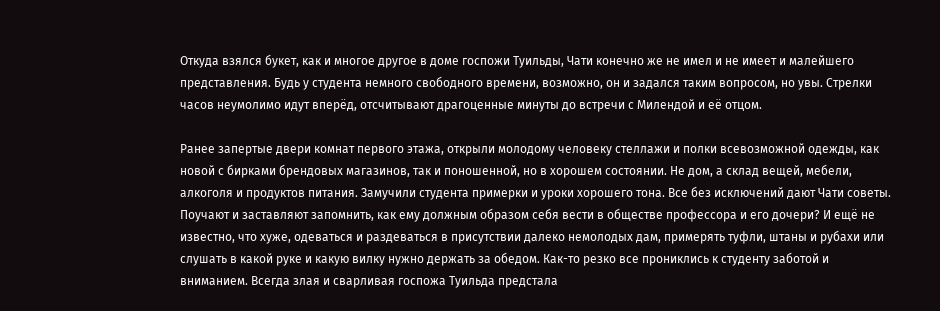Откуда взялся букет, как и многое другое в доме госпожи Туильды, Чати конечно же не имел и не имеет и малейшего представления. Будь у студента немного свободного времени, возможно, он и задался таким вопросом, но увы. Стрелки часов неумолимо идут вперёд, отсчитывают драгоценные минуты до встречи с Милендой и её отцом.

Ранее запертые двери комнат первого этажа, открыли молодому человеку стеллажи и полки всевозможной одежды, как новой с бирками брендовых магазинов, так и поношенной, но в хорошем состоянии. Не дом, а склад вещей, мебели, алкоголя и продуктов питания. Замучили студента примерки и уроки хорошего тона. Все без исключений дают Чати советы. Поучают и заставляют запомнить, как ему должным образом себя вести в обществе профессора и его дочери? И ещё не известно, что хуже, одеваться и раздеваться в присутствии далеко немолодых дам, примерять туфли, штаны и рубахи или слушать в какой руке и какую вилку нужно держать за обедом. Как-то резко все прониклись к студенту заботой и вниманием. Всегда злая и сварливая госпожа Туильда предстала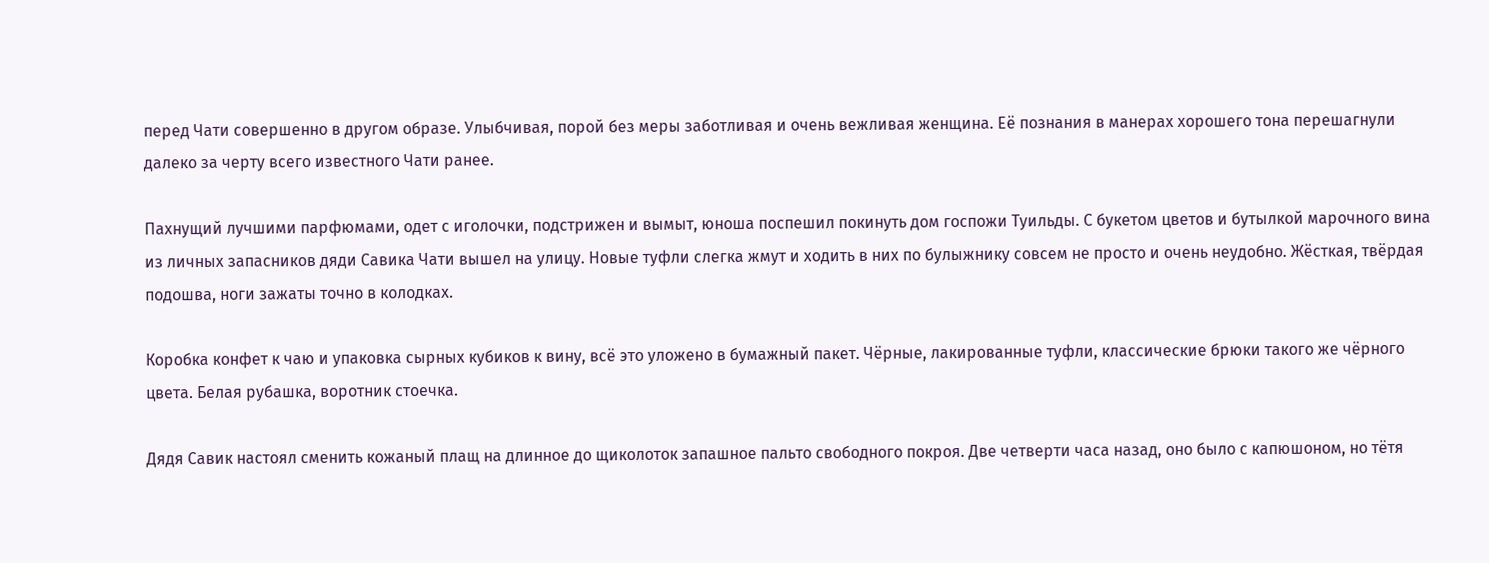перед Чати совершенно в другом образе. Улыбчивая, порой без меры заботливая и очень вежливая женщина. Её познания в манерах хорошего тона перешагнули далеко за черту всего известного Чати ранее.

Пахнущий лучшими парфюмами, одет с иголочки, подстрижен и вымыт, юноша поспешил покинуть дом госпожи Туильды. С букетом цветов и бутылкой марочного вина из личных запасников дяди Савика Чати вышел на улицу. Новые туфли слегка жмут и ходить в них по булыжнику совсем не просто и очень неудобно. Жёсткая, твёрдая подошва, ноги зажаты точно в колодках.

Коробка конфет к чаю и упаковка сырных кубиков к вину, всё это уложено в бумажный пакет. Чёрные, лакированные туфли, классические брюки такого же чёрного цвета. Белая рубашка, воротник стоечка.

Дядя Савик настоял сменить кожаный плащ на длинное до щиколоток запашное пальто свободного покроя. Две четверти часа назад, оно было с капюшоном, но тётя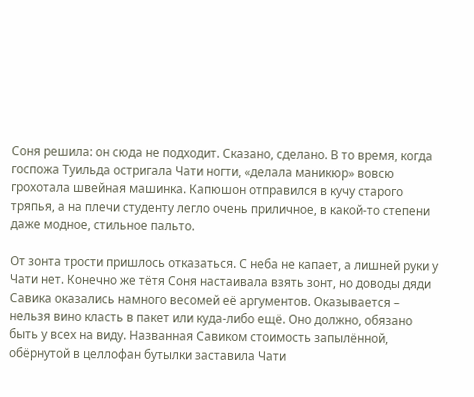Соня решила: он сюда не подходит. Сказано, сделано. В то время, когда госпожа Туильда остригала Чати ногти, «делала маникюр» вовсю грохотала швейная машинка. Капюшон отправился в кучу старого тряпья, а на плечи студенту легло очень приличное, в какой-то степени даже модное, стильное пальто.

От зонта трости пришлось отказаться. С неба не капает, а лишней руки у Чати нет. Конечно же тётя Соня настаивала взять зонт, но доводы дяди Савика оказались намного весомей её аргументов. Оказывается – нельзя вино класть в пакет или куда-либо ещё. Оно должно, обязано быть у всех на виду. Названная Савиком стоимость запылённой, обёрнутой в целлофан бутылки заставила Чати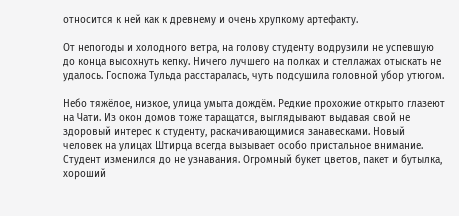относится к ней как к древнему и очень хрупкому артефакту.

От непогоды и холодного ветра, на голову студенту водрузили не успевшую до конца высохнуть кепку. Ничего лучшего на полках и стеллажах отыскать не удалось. Госпожа Тульда расстаралась, чуть подсушила головной убор утюгом.

Небо тяжёлое, низкое, улица умыта дождём. Редкие прохожие открыто глазеют на Чати. Из окон домов тоже таращатся, выглядывают выдавая свой не здоровый интерес к студенту, раскачивающимися занавесками. Новый человек на улицах Штирца всегда вызывает особо пристальное внимание. Студент изменился до не узнавания. Огромный букет цветов, пакет и бутылка, хороший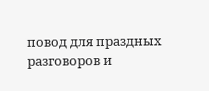повод для праздных разговоров и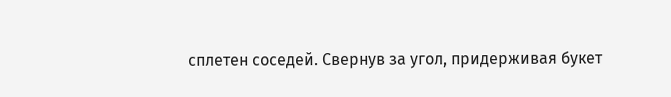сплетен соседей. Свернув за угол, придерживая букет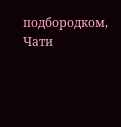подбородком, Чати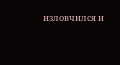изловчился и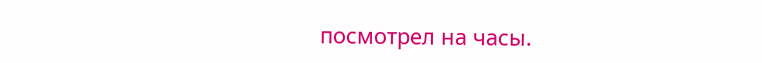посмотрел на часы.